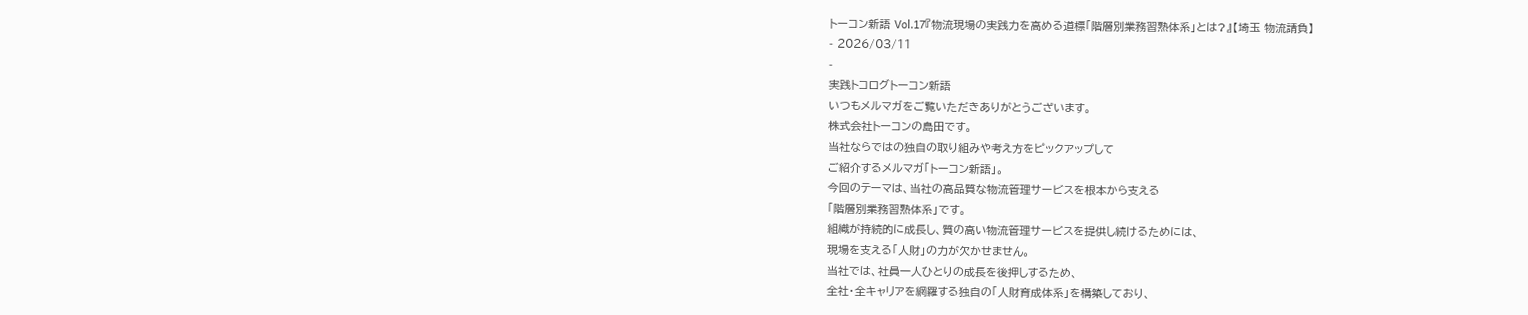トーコン新語 Vol.17『物流現場の実践力を高める道標「階層別業務習熟体系」とは?』【埼玉 物流請負】
- 2026/03/11
-
実践トコログトーコン新語
いつもメルマガをご覧いただきありがとうございます。
株式会社トーコンの島田です。
当社ならではの独自の取り組みや考え方をピックアップして
ご紹介するメルマガ「トーコン新語」。
今回のテーマは、当社の高品質な物流管理サービスを根本から支える
「階層別業務習熟体系」です。
組織が持続的に成長し、質の高い物流管理サービスを提供し続けるためには、
現場を支える「人財」の力が欠かせません。
当社では、社員一人ひとりの成長を後押しするため、
全社・全キャリアを網羅する独自の「人財育成体系」を構築しており、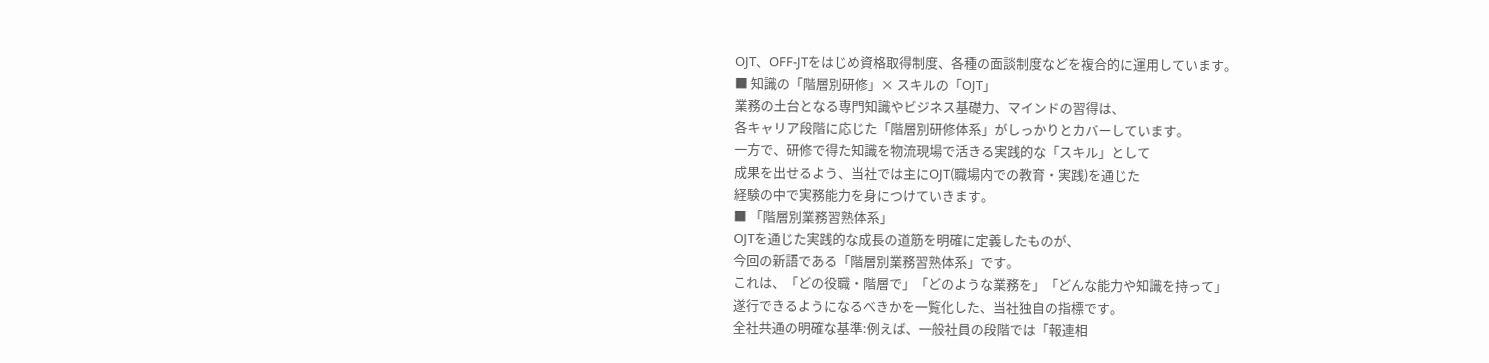OJT、OFF-JTをはじめ資格取得制度、各種の面談制度などを複合的に運用しています。
■ 知識の「階層別研修」× スキルの「OJT」
業務の土台となる専門知識やビジネス基礎力、マインドの習得は、
各キャリア段階に応じた「階層別研修体系」がしっかりとカバーしています。
一方で、研修で得た知識を物流現場で活きる実践的な「スキル」として
成果を出せるよう、当社では主にOJT(職場内での教育・実践)を通じた
経験の中で実務能力を身につけていきます。
■ 「階層別業務習熟体系」
OJTを通じた実践的な成長の道筋を明確に定義したものが、
今回の新語である「階層別業務習熟体系」です。
これは、「どの役職・階層で」「どのような業務を」「どんな能力や知識を持って」
遂行できるようになるべきかを一覧化した、当社独自の指標です。
全社共通の明確な基準:例えば、一般社員の段階では「報連相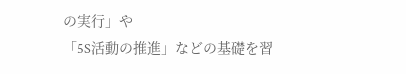の実行」や
「5S活動の推進」などの基礎を習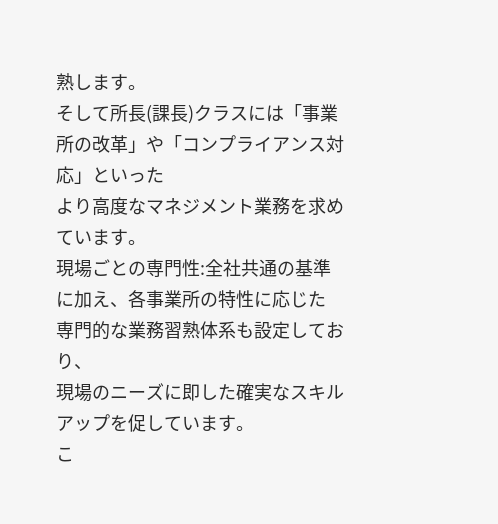熟します。
そして所長(課長)クラスには「事業所の改革」や「コンプライアンス対応」といった
より高度なマネジメント業務を求めています。
現場ごとの専門性:全社共通の基準に加え、各事業所の特性に応じた
専門的な業務習熟体系も設定しており、
現場のニーズに即した確実なスキルアップを促しています。
こ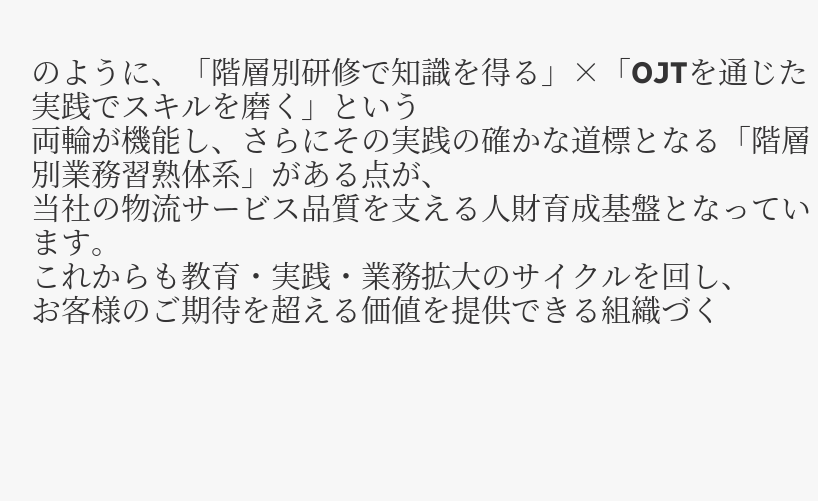のように、「階層別研修で知識を得る」×「OJTを通じた実践でスキルを磨く」という
両輪が機能し、さらにその実践の確かな道標となる「階層別業務習熟体系」がある点が、
当社の物流サービス品質を支える人財育成基盤となっています。
これからも教育・実践・業務拡大のサイクルを回し、
お客様のご期待を超える価値を提供できる組織づく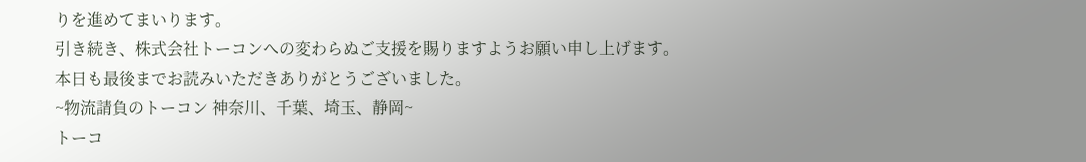りを進めてまいります。
引き続き、株式会社トーコンへの変わらぬご支援を賜りますようお願い申し上げます。
本日も最後までお読みいただきありがとうございました。
~物流請負のトーコン 神奈川、千葉、埼玉、静岡~
トーコ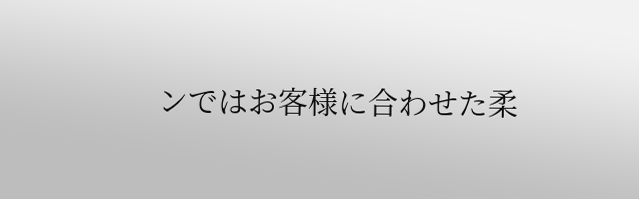ンではお客様に合わせた柔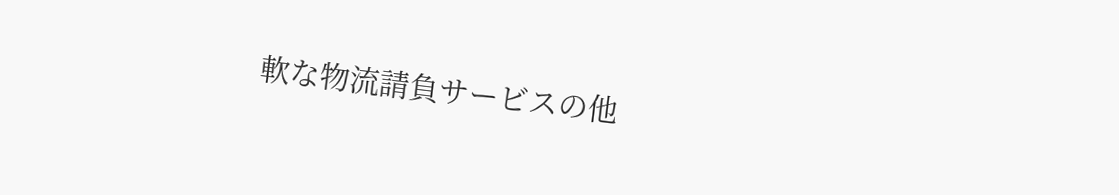軟な物流請負サービスの他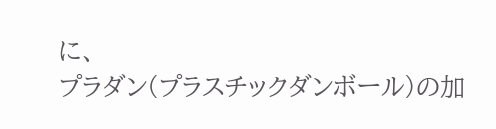に、
プラダン(プラスチックダンボール)の加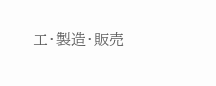工・製造・販売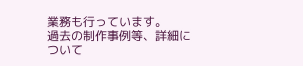業務も行っています。
過去の制作事例等、詳細について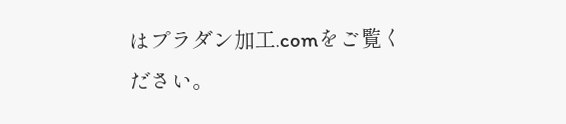はプラダン加工.comをご覧ください。